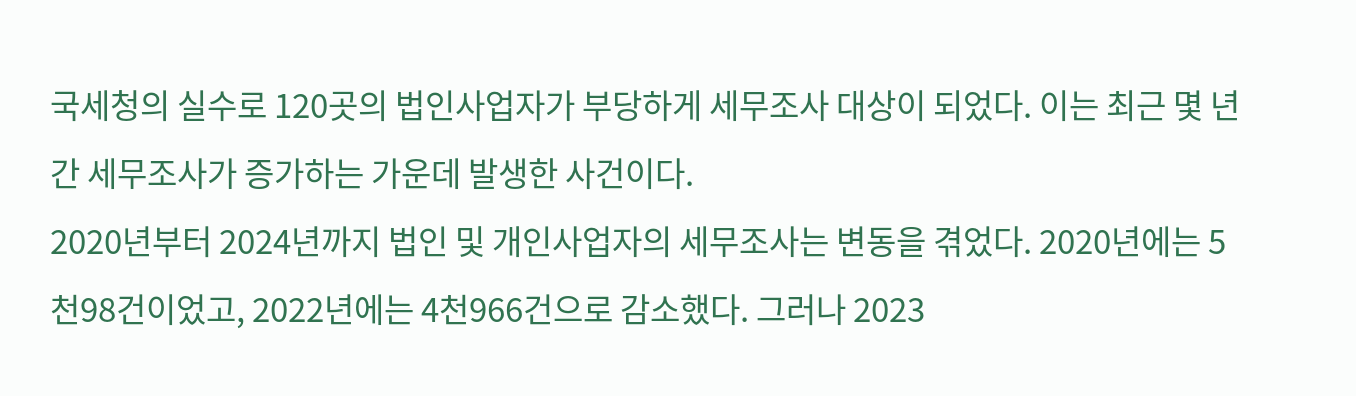국세청의 실수로 120곳의 법인사업자가 부당하게 세무조사 대상이 되었다. 이는 최근 몇 년간 세무조사가 증가하는 가운데 발생한 사건이다.
2020년부터 2024년까지 법인 및 개인사업자의 세무조사는 변동을 겪었다. 2020년에는 5천98건이었고, 2022년에는 4천966건으로 감소했다. 그러나 2023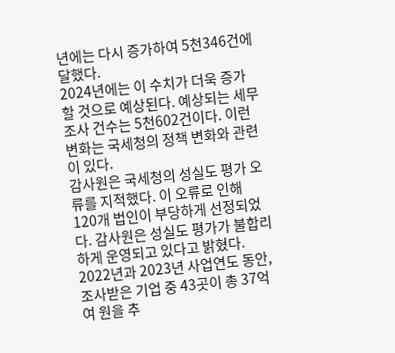년에는 다시 증가하여 5천346건에 달했다.
2024년에는 이 수치가 더욱 증가할 것으로 예상된다. 예상되는 세무조사 건수는 5천602건이다. 이런 변화는 국세청의 정책 변화와 관련이 있다.
감사원은 국세청의 성실도 평가 오류를 지적했다. 이 오류로 인해 120개 법인이 부당하게 선정되었다. 감사원은 성실도 평가가 불합리하게 운영되고 있다고 밝혔다.
2022년과 2023년 사업연도 동안, 조사받은 기업 중 43곳이 총 37억여 원을 추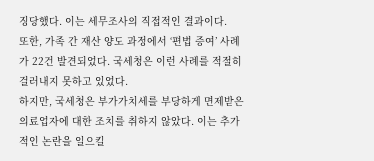징당했다. 이는 세무조사의 직접적인 결과이다.
또한, 가족 간 재산 양도 과정에서 ‘편법 증여’ 사례가 22건 발견되었다. 국세청은 이런 사례를 적절히 걸러내지 못하고 있었다.
하지만, 국세청은 부가가치세를 부당하게 면제받은 의료업자에 대한 조치를 취하지 않았다. 이는 추가적인 논란을 일으킬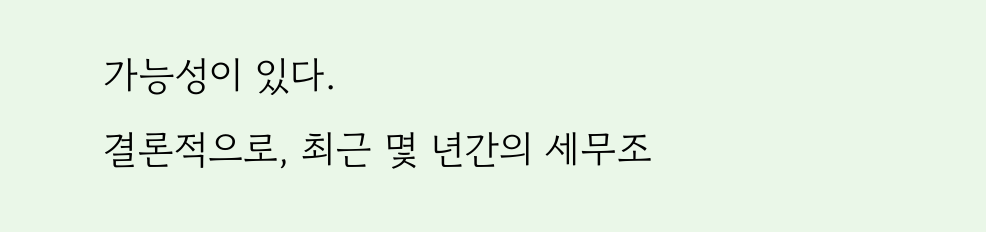가능성이 있다.
결론적으로, 최근 몇 년간의 세무조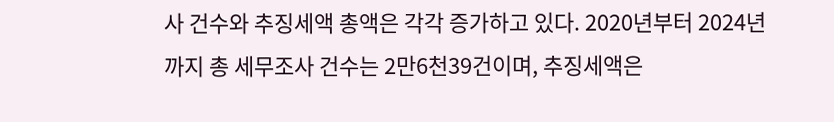사 건수와 추징세액 총액은 각각 증가하고 있다. 2020년부터 2024년까지 총 세무조사 건수는 2만6천39건이며, 추징세액은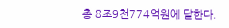총 8조9천774억원에 달한다.